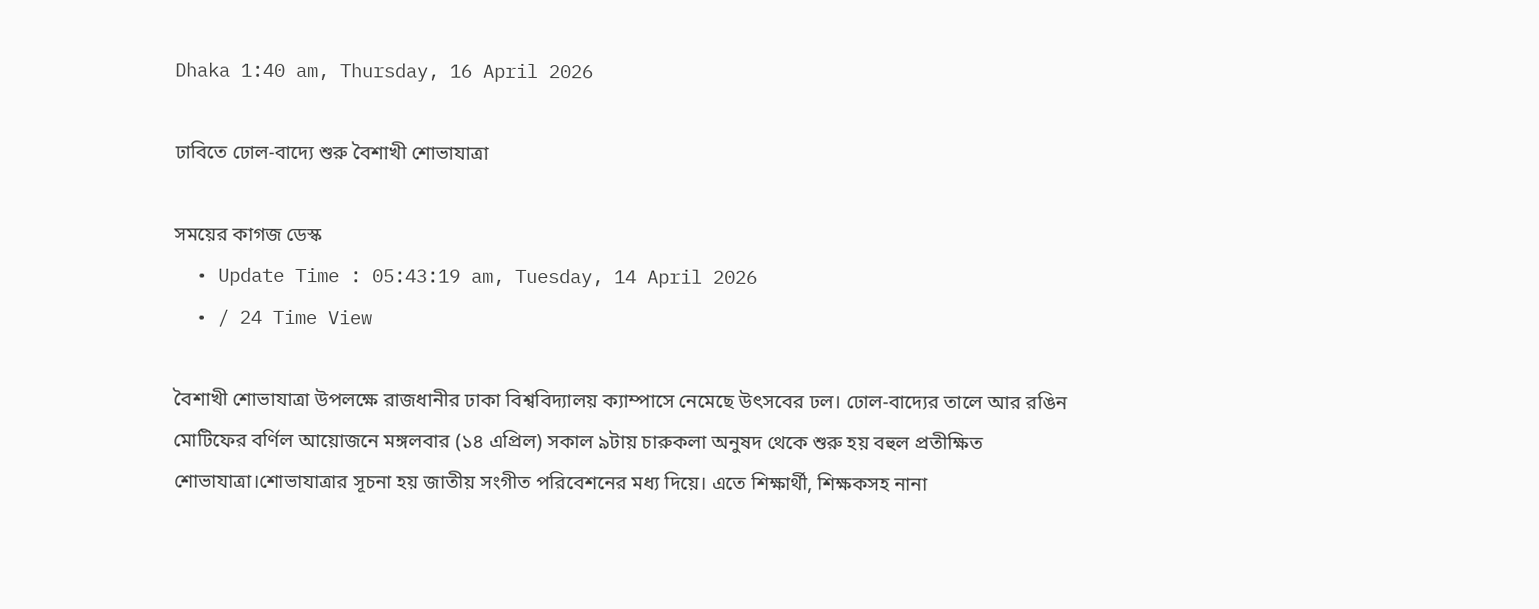Dhaka 1:40 am, Thursday, 16 April 2026

ঢাবিতে ঢোল-বাদ্যে শুরু বৈশাখী শোভাযাত্রা

সময়ের কাগজ ডেস্ক
  • Update Time : 05:43:19 am, Tuesday, 14 April 2026
  • / 24 Time View

বৈশাখী শোভাযাত্রা উপলক্ষে রাজধানীর ঢাকা বিশ্ববিদ্যালয় ক্যাম্পাসে নেমেছে উৎসবের ঢল। ঢোল-বাদ্যের তালে আর রঙিন মোটিফের বর্ণিল আয়োজনে মঙ্গলবার (১৪ এপ্রিল) সকাল ৯টায় চারুকলা অনুষদ থেকে শুরু হয় বহুল প্রতীক্ষিত শোভাযাত্রা।শোভাযাত্রার সূচনা হয় জাতীয় সংগীত পরিবেশনের মধ্য দিয়ে। এতে শিক্ষার্থী, শিক্ষকসহ নানা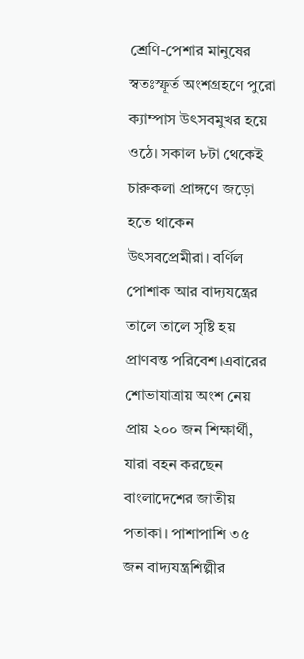শ্রেণি-পেশার মানুষের স্বতঃস্ফূর্ত অংশগ্রহণে পুরো ক্যাম্পাস উৎসবমুখর হয়ে ওঠে। সকাল ৮টা থেকেই চারুকলা প্রাঙ্গণে জড়ো হতে থাকেন উৎসবপ্রেমীরা। বর্ণিল পোশাক আর বাদ্যযন্ত্রের তালে তালে সৃষ্টি হয় প্রাণবন্ত পরিবেশ।এবারের শোভাযাত্রায় অংশ নেয় প্রায় ২০০ জন শিক্ষার্থী, যারা বহন করছেন বাংলাদেশের জাতীয় পতাকা। পাশাপাশি ৩৫ জন বাদ্যযন্ত্রশিল্পীর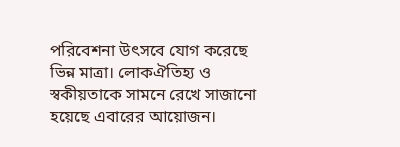পরিবেশনা উৎসবে যোগ করেছে ভিন্ন মাত্রা। লোকঐতিহ্য ও স্বকীয়তাকে সামনে রেখে সাজানো হয়েছে এবারের আয়োজন।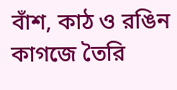বাঁশ, কাঠ ও রঙিন কাগজে তৈরি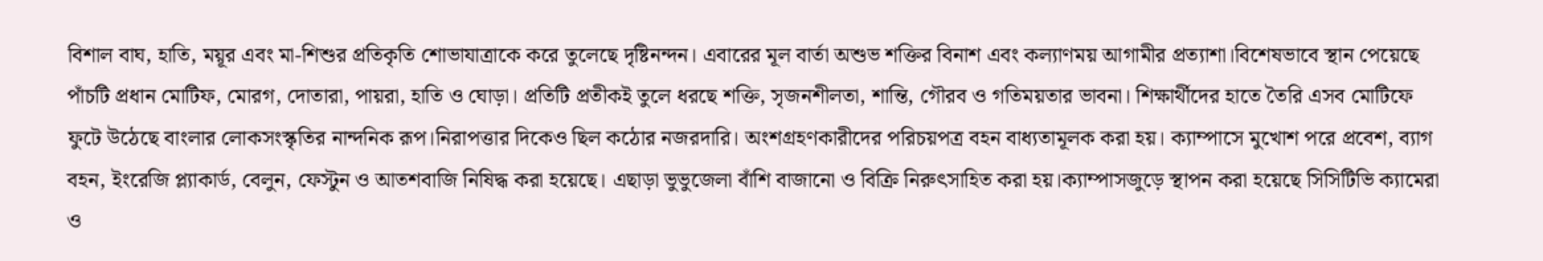বিশাল বাঘ, হাতি, ময়ূর এবং মা-শিশুর প্রতিকৃতি শোভাযাত্রাকে করে তুলেছে দৃষ্টিনন্দন। এবারের মূল বার্তা অশুভ শক্তির বিনাশ এবং কল্যাণময় আগামীর প্রত্যাশা।বিশেষভাবে স্থান পেয়েছে পাঁচটি প্রধান মোটিফ, মোরগ, দোতারা, পায়রা, হাতি ও ঘোড়া। প্রতিটি প্রতীকই তুলে ধরছে শক্তি, সৃজনশীলতা, শান্তি, গৌরব ও গতিময়তার ভাবনা। শিক্ষার্থীদের হাতে তৈরি এসব মোটিফে ফুটে উঠেছে বাংলার লোকসংস্কৃতির নান্দনিক রূপ।নিরাপত্তার দিকেও ছিল কঠোর নজরদারি। অংশগ্রহণকারীদের পরিচয়পত্র বহন বাধ্যতামূলক করা হয়। ক্যাম্পাসে মুখোশ পরে প্রবেশ, ব্যাগ বহন, ইংরেজি প্ল্যাকার্ড, বেলুন, ফেস্টুন ও আতশবাজি নিষিদ্ধ করা হয়েছে। এছাড়া ভুভুজেলা বাঁশি বাজানো ও বিক্রি নিরুৎসাহিত করা হয়।ক্যাম্পাসজুড়ে স্থাপন করা হয়েছে সিসিটিভি ক্যামেরা ও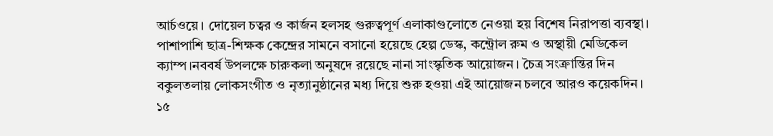আর্চওয়ে। দোয়েল চত্বর ও কার্জন হলসহ গুরুত্বপূর্ণ এলাকাগুলোতে নেওয়া হয় বিশেষ নিরাপত্তা ব্যবস্থা। পাশাপাশি ছাত্র-শিক্ষক কেন্দ্রের সামনে বসানো হয়েছে হেল্প ডেস্ক, কন্ট্রোল রুম ও অস্থায়ী মেডিকেল ক্যাম্প।নববর্ষ উপলক্ষে চারুকলা অনুষদে রয়েছে নানা সাংস্কৃতিক আয়োজন। চৈত্র সংক্রান্তির দিন বকুলতলায় লোকসংগীত ও নৃত্যানুষ্ঠানের মধ্য দিয়ে শুরু হওয়া এই আয়োজন চলবে আরও কয়েকদিন। ১৫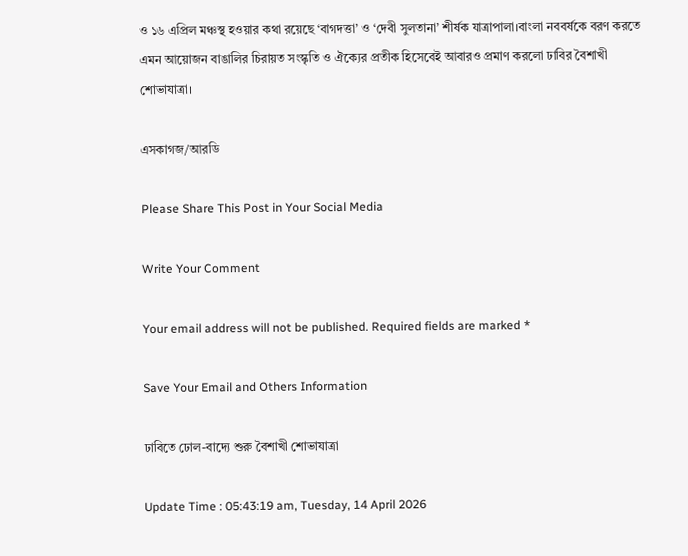ও ১৬ এপ্রিল মঞ্চস্থ হওয়ার কথা রয়েছে ‘বাগদত্তা’ ও ‘দেবী সুলতানা’ শীর্ষক যাত্রাপালা।বাংলা নববর্ষকে বরণ করতে এমন আয়োজন বাঙালির চিরায়ত সংস্কৃতি ও ঐক্যের প্রতীক হিসেবেই আবারও প্রমাণ করলো ঢাবির বৈশাখী শোভাযাত্রা।

এসকাগজ/আরডি

Please Share This Post in Your Social Media

Write Your Comment

Your email address will not be published. Required fields are marked *

Save Your Email and Others Information

ঢাবিতে ঢোল-বাদ্যে শুরু বৈশাখী শোভাযাত্রা

Update Time : 05:43:19 am, Tuesday, 14 April 2026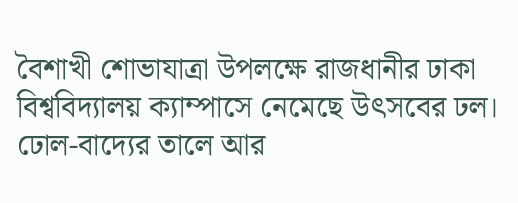বৈশাখী শোভাযাত্রা উপলক্ষে রাজধানীর ঢাকা বিশ্ববিদ্যালয় ক্যাম্পাসে নেমেছে উৎসবের ঢল। ঢোল-বাদ্যের তালে আর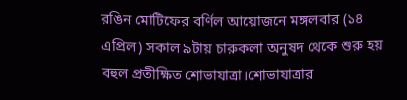রঙিন মোটিফের বর্ণিল আয়োজনে মঙ্গলবার (১৪ এপ্রিল) সকাল ৯টায় চারুকলা অনুষদ থেকে শুরু হয় বহুল প্রতীক্ষিত শোভাযাত্রা।শোভাযাত্রার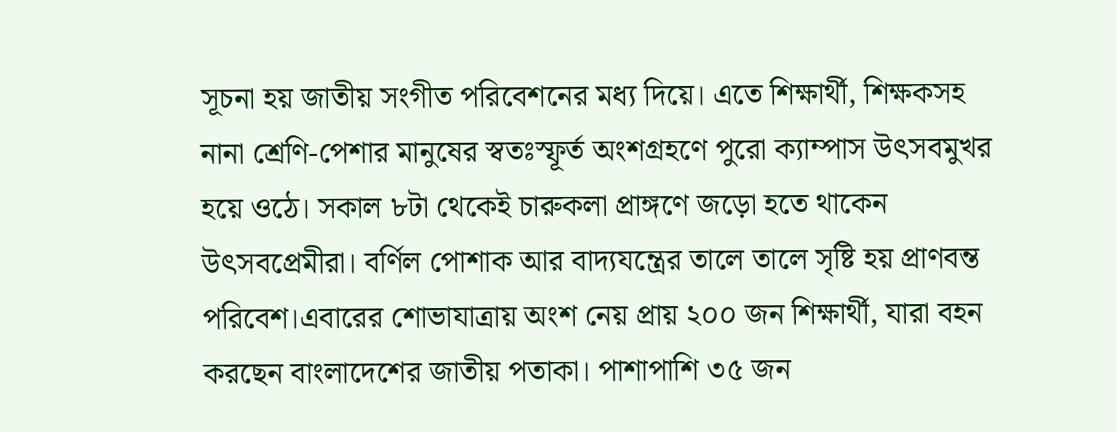সূচনা হয় জাতীয় সংগীত পরিবেশনের মধ্য দিয়ে। এতে শিক্ষার্থী, শিক্ষকসহ নানা শ্রেণি-পেশার মানুষের স্বতঃস্ফূর্ত অংশগ্রহণে পুরো ক্যাম্পাস উৎসবমুখর হয়ে ওঠে। সকাল ৮টা থেকেই চারুকলা প্রাঙ্গণে জড়ো হতে থাকেন উৎসবপ্রেমীরা। বর্ণিল পোশাক আর বাদ্যযন্ত্রের তালে তালে সৃষ্টি হয় প্রাণবন্ত পরিবেশ।এবারের শোভাযাত্রায় অংশ নেয় প্রায় ২০০ জন শিক্ষার্থী, যারা বহন করছেন বাংলাদেশের জাতীয় পতাকা। পাশাপাশি ৩৫ জন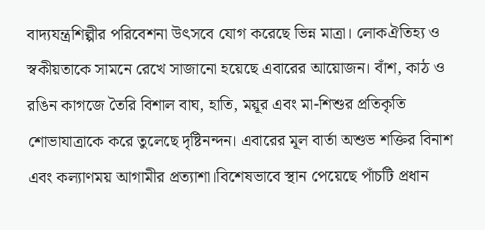বাদ্যযন্ত্রশিল্পীর পরিবেশনা উৎসবে যোগ করেছে ভিন্ন মাত্রা। লোকঐতিহ্য ও স্বকীয়তাকে সামনে রেখে সাজানো হয়েছে এবারের আয়োজন। বাঁশ, কাঠ ও রঙিন কাগজে তৈরি বিশাল বাঘ, হাতি, ময়ূর এবং মা-শিশুর প্রতিকৃতি শোভাযাত্রাকে করে তুলেছে দৃষ্টিনন্দন। এবারের মূল বার্তা অশুভ শক্তির বিনাশ এবং কল্যাণময় আগামীর প্রত্যাশা।বিশেষভাবে স্থান পেয়েছে পাঁচটি প্রধান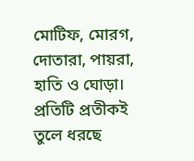মোটিফ, মোরগ, দোতারা, পায়রা, হাতি ও ঘোড়া। প্রতিটি প্রতীকই তুলে ধরছে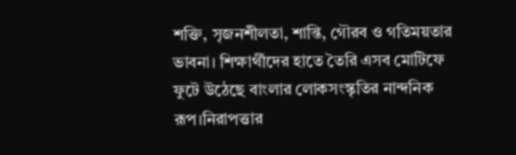শক্তি, সৃজনশীলতা, শান্তি, গৌরব ও গতিময়তার ভাবনা। শিক্ষার্থীদের হাতে তৈরি এসব মোটিফে ফুটে উঠেছে বাংলার লোকসংস্কৃতির নান্দনিক রূপ।নিরাপত্তার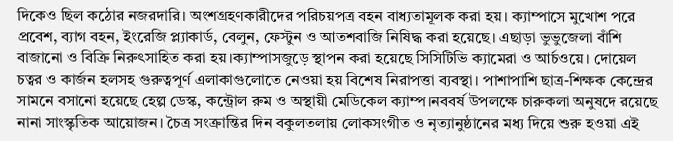দিকেও ছিল কঠোর নজরদারি। অংশগ্রহণকারীদের পরিচয়পত্র বহন বাধ্যতামূলক করা হয়। ক্যাম্পাসে মুখোশ পরে প্রবেশ, ব্যাগ বহন, ইংরেজি প্ল্যাকার্ড, বেলুন, ফেস্টুন ও আতশবাজি নিষিদ্ধ করা হয়েছে। এছাড়া ভুভুজেলা বাঁশি বাজানো ও বিক্রি নিরুৎসাহিত করা হয়।ক্যাম্পাসজুড়ে স্থাপন করা হয়েছে সিসিটিভি ক্যামেরা ও আর্চওয়ে। দোয়েল চত্বর ও কার্জন হলসহ গুরুত্বপূর্ণ এলাকাগুলোতে নেওয়া হয় বিশেষ নিরাপত্তা ব্যবস্থা। পাশাপাশি ছাত্র-শিক্ষক কেন্দ্রের সামনে বসানো হয়েছে হেল্প ডেস্ক, কন্ট্রোল রুম ও অস্থায়ী মেডিকেল ক্যাম্প।নববর্ষ উপলক্ষে চারুকলা অনুষদে রয়েছে নানা সাংস্কৃতিক আয়োজন। চৈত্র সংক্রান্তির দিন বকুলতলায় লোকসংগীত ও নৃত্যানুষ্ঠানের মধ্য দিয়ে শুরু হওয়া এই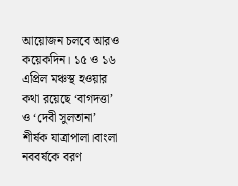আয়োজন চলবে আরও কয়েকদিন। ১৫ ও ১৬ এপ্রিল মঞ্চস্থ হওয়ার কথা রয়েছে ‘বাগদত্তা’ ও ‘দেবী সুলতানা’ শীর্ষক যাত্রাপালা।বাংলা নববর্ষকে বরণ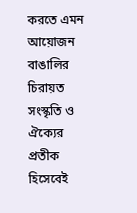করতে এমন আয়োজন বাঙালির চিরায়ত সংস্কৃতি ও ঐক্যের প্রতীক হিসেবেই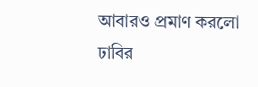আবারও প্রমাণ করলো ঢাবির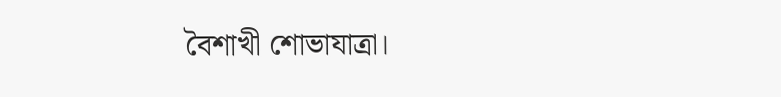বৈশাখী শোভাযাত্রা।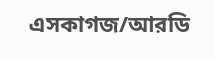এসকাগজ/আরডি